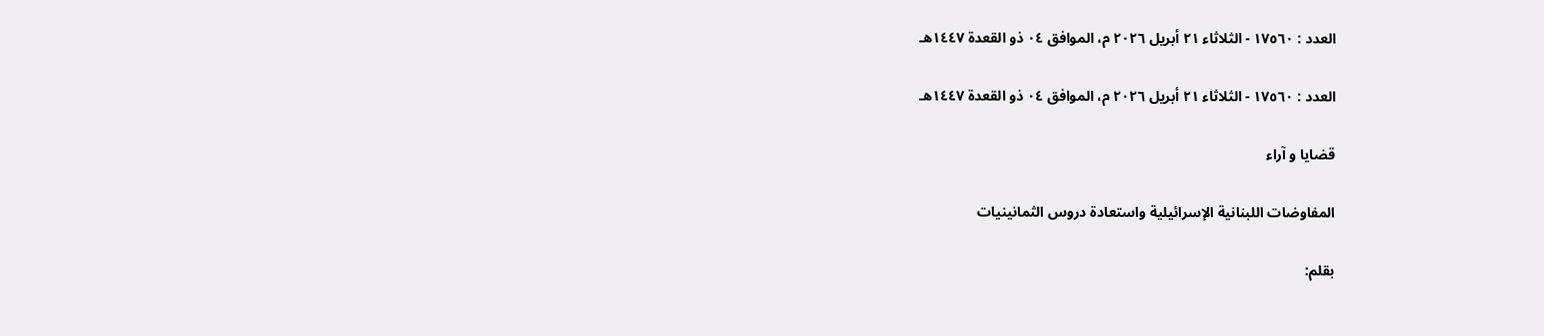العدد : ١٧٥٦٠ - الثلاثاء ٢١ أبريل ٢٠٢٦ م، الموافق ٠٤ ذو القعدة ١٤٤٧هـ

العدد : ١٧٥٦٠ - الثلاثاء ٢١ أبريل ٢٠٢٦ م، الموافق ٠٤ ذو القعدة ١٤٤٧هـ

قضايا و آراء

المفاوضات اللبنانية الإسرائيلية واستعادة دروس الثمانينيات

بقلم: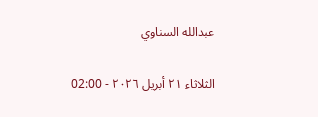عبدالله السناوي

الثلاثاء ٢١ أبريل ٢٠٢٦ - 02:00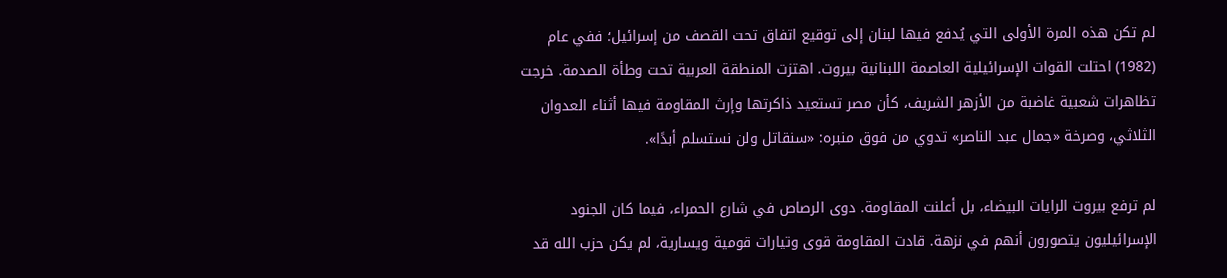لم تكن هذه المرة الأولى التي يُدفع فيها لبنان إلى توقيع اتفاق تحت القصف من إسرائيل؛ ففي عام (1982) احتلت القوات الإسرائيلية العاصمة اللبنانية بيروت. اهتزت المنطقة العربية تحت وطأة الصدمة. خرجت تظاهرات شعبية غاضبة من الأزهر الشريف، كأن مصر تستعيد ذاكرتها وإرث المقاومة فيها أثناء العدوان الثلاثي، وصرخة «جمال عبد الناصر» تدوي من فوق منبره: «سنقاتل ولن نستسلم أبدًا».

لم ترفع بيروت الرايات البيضاء، بل أعلنت المقاومة. دوى الرصاص في شارع الحمراء، فيما كان الجنود الإسرائيليون يتصورون أنهم في نزهة. قادت المقاومة قوى وتيارات قومية ويسارية، لم يكن حزب الله قد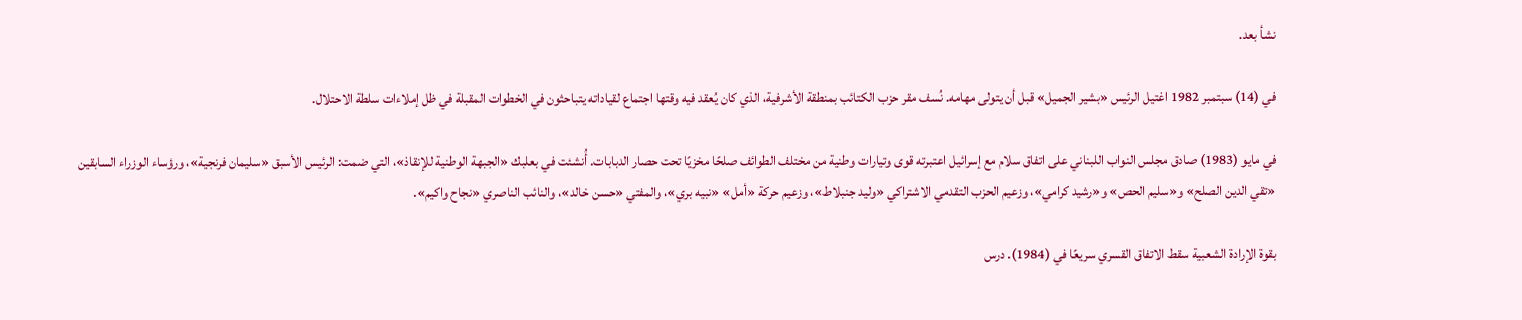نشأ بعد.

في (14) سبتمبر 1982 اغتيل الرئيس «بشير الجميل» قبل أن يتولى مهامه. نُسف مقر حزب الكتائب بمنطقة الأشرفية، الذي كان يُعقد فيه وقتها اجتماع لقياداته يتباحثون في الخطوات المقبلة في ظل إملاءات سلطة الاحتلال.

في مايو (1983) صادق مجلس النواب اللبناني على اتفاق سلام مع إسرائيل اعتبرته قوى وتيارات وطنية من مختلف الطوائف صلحًا مخزيًا تحت حصار الدبابات. أُنشئت في بعلبك «الجبهة الوطنية للإنقاذ»، التي ضمت: الرئيس الأسبق «سليمان فرنجية»، ورؤساء الوزراء السابقين «تقي الدين الصلح» و«سليم الحص» و«رشيد كرامي»، وزعيم الحزب التقدمي الاشتراكي «وليد جنبلاط»، وزعيم حركة «أمل» «نبيه بري»، والمفتي «حسن خالد»، والنائب الناصري «نجاح واكيم».

بقوة الإرادة الشعبية سقط الاتفاق القسري سريعًا في (1984). درس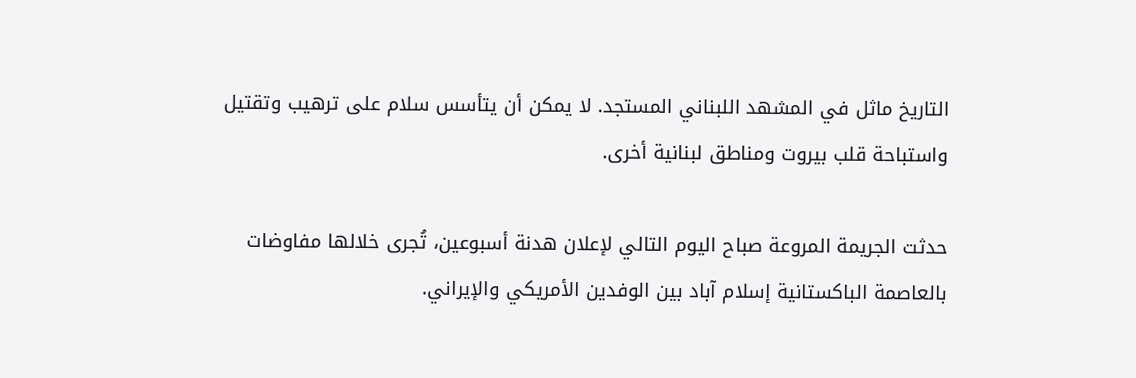التاريخ ماثل في المشهد اللبناني المستجد. لا يمكن أن يتأسس سلام على ترهيب وتقتيل واستباحة قلب بيروت ومناطق لبنانية أخرى.

حدثت الجريمة المروعة صباح اليوم التالي لإعلان هدنة أسبوعين، تُجرى خلالها مفاوضات بالعاصمة الباكستانية إسلام آباد بين الوفدين الأمريكي والإيراني.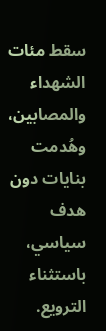سقط مئات الشهداء والمصابين، وهُدمت بنايات دون هدف سياسي، باستثناء الترويع.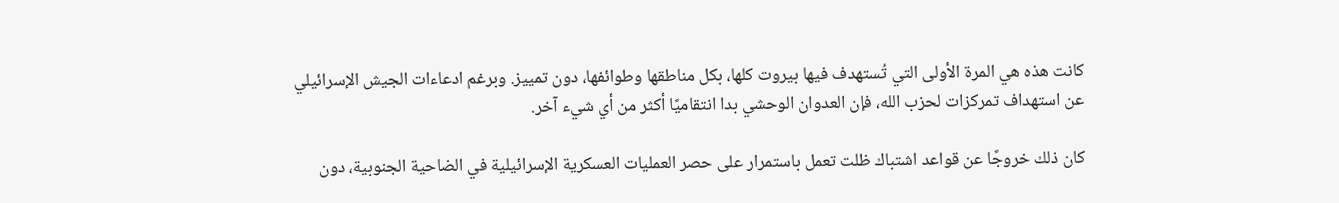كانت هذه هي المرة الأولى التي تُستهدف فيها بيروت كلها، بكل مناطقها وطوائفها، دون تمييز. وبرغم ادعاءات الجيش الإسرائيلي عن استهداف تمركزات لحزب الله، فإن العدوان الوحشي بدا انتقاميًا أكثر من أي شيء آخر.

كان ذلك خروجًا عن قواعد اشتباك ظلت تعمل باستمرار على حصر العمليات العسكرية الإسرائيلية في الضاحية الجنوبية، دون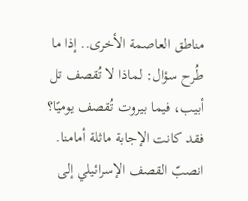مناطق العاصمة الأخرى.. إذا ما طُرح سؤال: لماذا لا تُقصف تل أبيب، فيما بيروت تُقصف يوميًا؟ فقد كانت الإجابة ماثلة أمامنا. انصبّ القصف الإسرائيلي إلى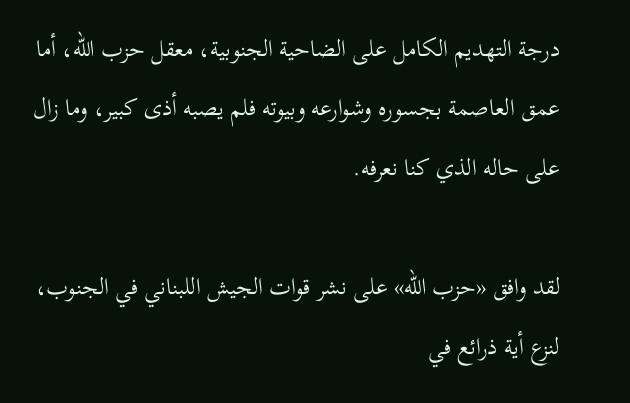درجة التهديم الكامل على الضاحية الجنوبية، معقل حزب الله، أما عمق العاصمة بجسوره وشوارعه وبيوته فلم يصبه أذى كبير، وما زال على حاله الذي كنا نعرفه.

لقد وافق «حزب الله» على نشر قوات الجيش اللبناني في الجنوب، لنزع أية ذرائع في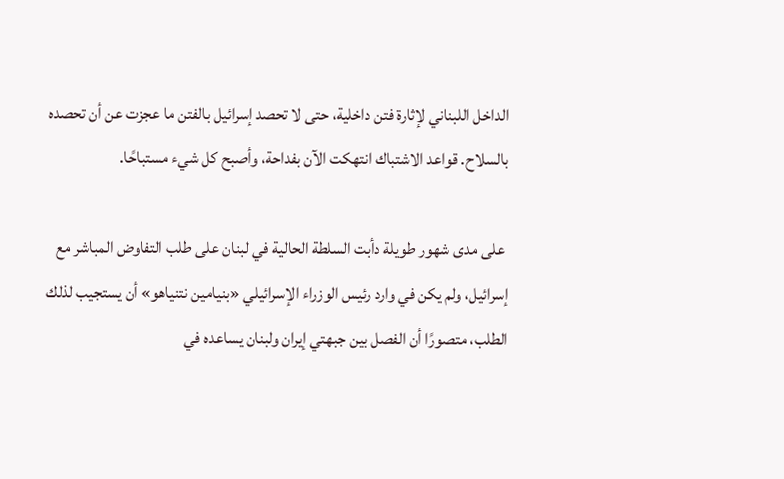الداخل اللبناني لإثارة فتن داخلية، حتى لا تحصد إسرائيل بالفتن ما عجزت عن أن تحصده بالسلاح. قواعد الاشتباك انتهكت الآن بفداحة، وأصبح كل شيء مستباحًا.

 على مدى شهور طويلة دأبت السلطة الحالية في لبنان على طلب التفاوض المباشر مع إسرائيل، ولم يكن في وارد رئيس الوزراء الإسرائيلي «بنيامين نتنياهو» أن يستجيب لذلك الطلب، متصورًا أن الفصل بين جبهتي إيران ولبنان يساعده في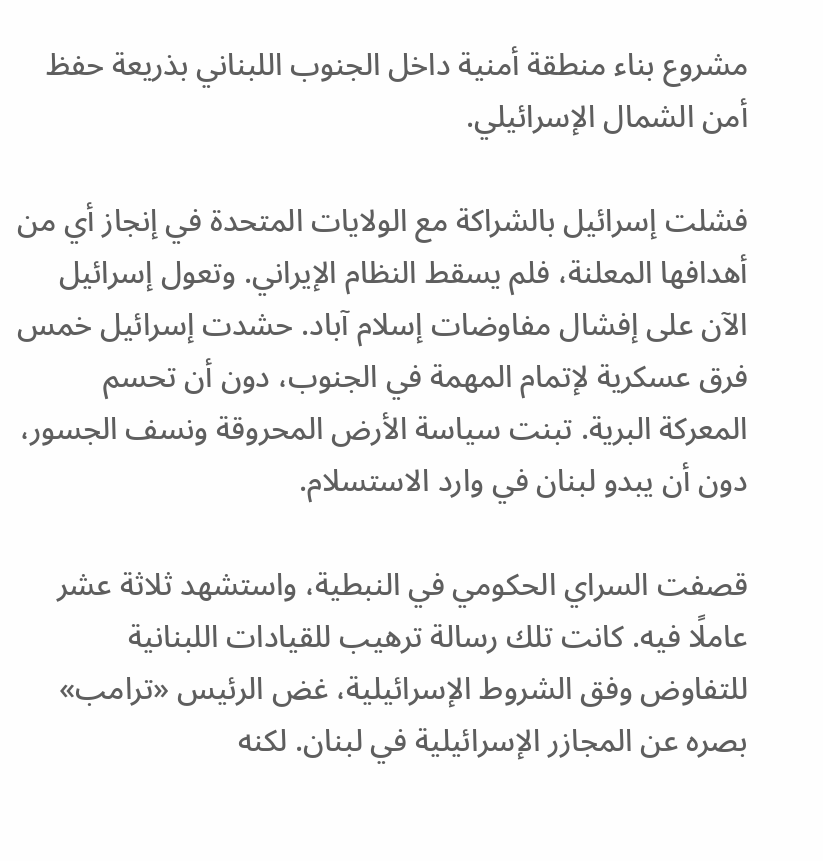مشروع بناء منطقة أمنية داخل الجنوب اللبناني بذريعة حفظ أمن الشمال الإسرائيلي.

فشلت إسرائيل بالشراكة مع الولايات المتحدة في إنجاز أي من أهدافها المعلنة، فلم يسقط النظام الإيراني. وتعول إسرائيل الآن على إفشال مفاوضات إسلام آباد. حشدت إسرائيل خمس فرق عسكرية لإتمام المهمة في الجنوب، دون أن تحسم المعركة البرية. تبنت سياسة الأرض المحروقة ونسف الجسور، دون أن يبدو لبنان في وارد الاستسلام.

قصفت السراي الحكومي في النبطية، واستشهد ثلاثة عشر عاملًا فيه. كانت تلك رسالة ترهيب للقيادات اللبنانية للتفاوض وفق الشروط الإسرائيلية، غض الرئيس «ترامب» بصره عن المجازر الإسرائيلية في لبنان. لكنه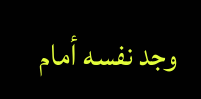وجد نفسه أمام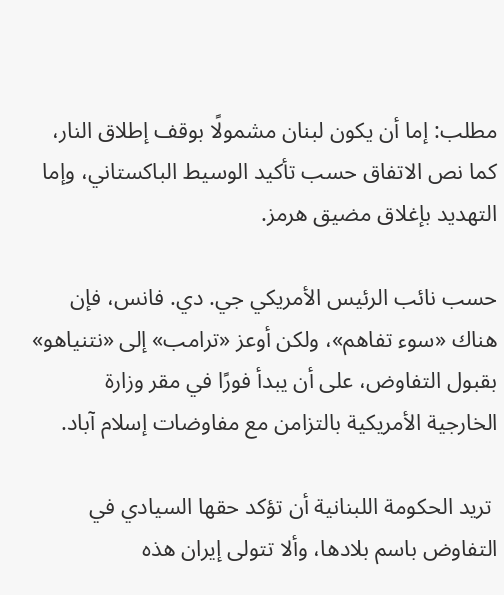مطلب: إما أن يكون لبنان مشمولًا بوقف إطلاق النار، كما نص الاتفاق حسب تأكيد الوسيط الباكستاني، وإما التهديد بإغلاق مضيق هرمز.

حسب نائب الرئيس الأمريكي جي. دي. فانس، فإن هناك «سوء تفاهم»، ولكن أوعز «ترامب» إلى «نتنياهو» بقبول التفاوض، على أن يبدأ فورًا في مقر وزارة الخارجية الأمريكية بالتزامن مع مفاوضات إسلام آباد.

 تريد الحكومة اللبنانية أن تؤكد حقها السيادي في التفاوض باسم بلادها، وألا تتولى إيران هذه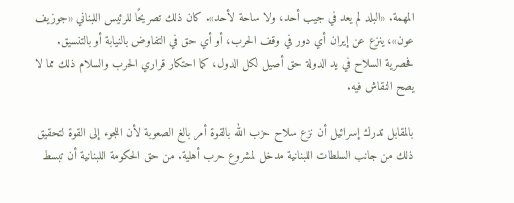المهمة. «البلد لم يعد في جيب أحد، ولا ساحة لأحد». كان ذلك تصريحًا للرئيس اللبناني «جوزيف عون»، ينزع عن إيران أي دور في وقف الحرب، أو أي حق في التفاوض بالنيابة أو بالتنسيق. فحصرية السلاح في يد الدولة حق أصيل لكل الدول، كما احتكار قراري الحرب والسلام ذلك مما لا يصح النقاش فيه.

بالمقابل تدرك إسرائيل أن نزع سلاح حزب الله بالقوة أمر بالغ الصعوبة لأن اللجوء إلى القوة لتحقيق ذلك من جانب السلطات اللبنانية مدخل لمشروع حرب أهلية. من حق الحكومة اللبنانية أن تبسط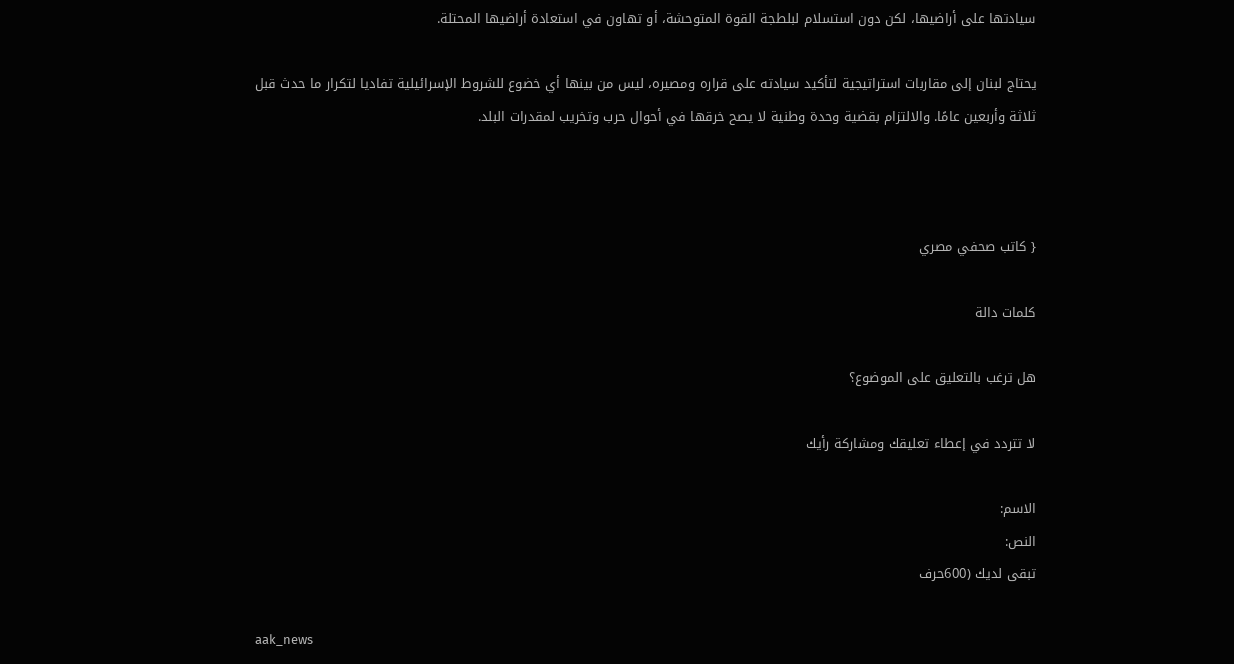سيادتها على أراضيها، لكن دون استسلام لبلطجة القوة المتوحشة، أو تهاون في استعادة أراضيها المحتلة.

يحتاج لبنان إلى مقاربات استراتيجية لتأكيد سيادته على قراره ومصيره، ليس من بينها أي خضوع للشروط الإسرائيلية تفاديا لتكرار ما حدث قبل ثلاثة وأربعين عامًا. والالتزام بقضية وحدة وطنية لا يصح خرقها في أحوال حرب وتخريب لمقدرات البلد.



{ كاتب صحفي مصري

كلمات دالة

هل ترغب بالتعليق على الموضوع؟

لا تتردد في إعطاء تعليقك ومشاركة رأيك

الاسم:
النص:
تبقى لديك (600حرف

aak_news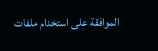الموافقة على استخدام ملفات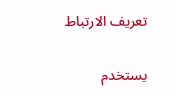تعريف الارتباط

يستخدم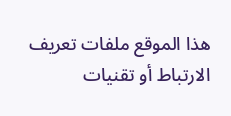هذا الموقع ملفات تعريف الارتباط أو تقنيات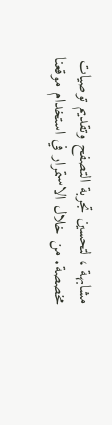مشابهة ، لتحسين تجربة التصفح وتقديم توصيات مخصصة. من خلال الاستمرار في استخدام موقعنا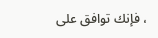، فإنك توافق على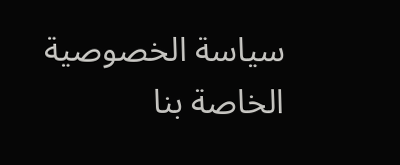سياسة الخصوصية الخاصة بنا